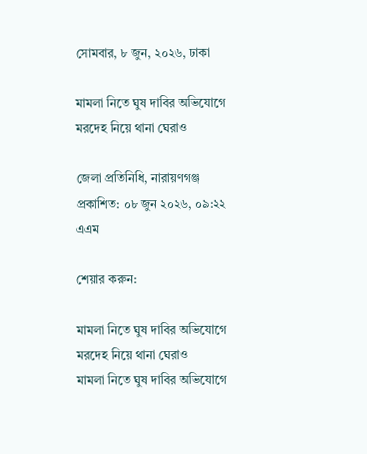সোমবার, ৮ জুন, ২০২৬, ঢাকা

মামলা নিতে ঘুষ দাবির অভিযোগে মরদেহ নিয়ে থানা ঘেরাও

জেলা প্রতিনিধি, নারায়ণগঞ্জ
প্রকাশিত: ০৮ জুন ২০২৬, ০৯:২২ এএম

শেয়ার করুন:

মামলা নিতে ঘুষ দাবির অভিযোগে মরদেহ নিয়ে থানা ঘেরাও
মামলা নিতে ঘুষ দাবির অভিযোগে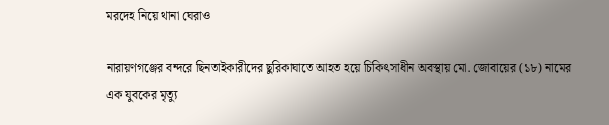মরদেহ নিয়ে থানা ঘেরাও

নারায়ণগঞ্জের বন্দরে ছিনতাইকারীদের ছুরিকাঘাতে আহত হয়ে চিকিৎসাধীন অবস্থায় মো. জোবায়ের (১৮) নামের এক যুবকের মৃত্যু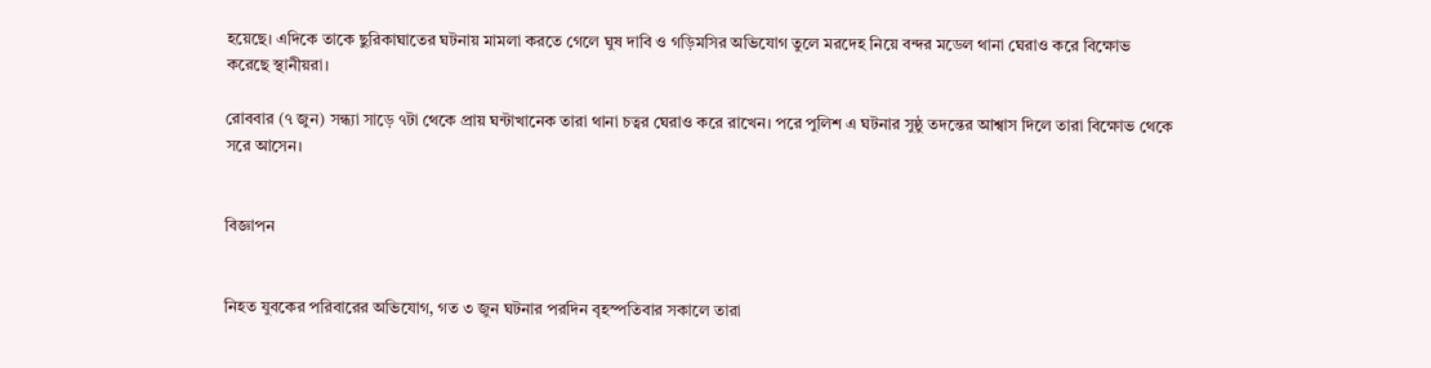হয়েছে। এদিকে তাকে ছুরিকাঘাতের ঘটনায় মামলা করতে গেলে ঘুষ দাবি ও গড়িমসির অভিযোগ তুলে মরদেহ নিয়ে বন্দর মডেল থানা ঘেরাও করে বিক্ষোভ করেছে স্থানীয়রা।

রোববার (৭ জুন) সন্ধ্যা সাড়ে ৭টা থেকে প্রায় ঘন্টাখানেক তারা থানা চত্বর ঘেরাও করে রাখেন। পরে পুলিশ এ ঘটনার সুষ্ঠু তদন্তের আশ্বাস দিলে তারা বিক্ষোভ থেকে সরে আসেন।


বিজ্ঞাপন


নিহত যুবকের পরিবারের অভিযোগ, গত ৩ জুন ঘটনার পরদিন বৃহস্পতিবার সকালে তারা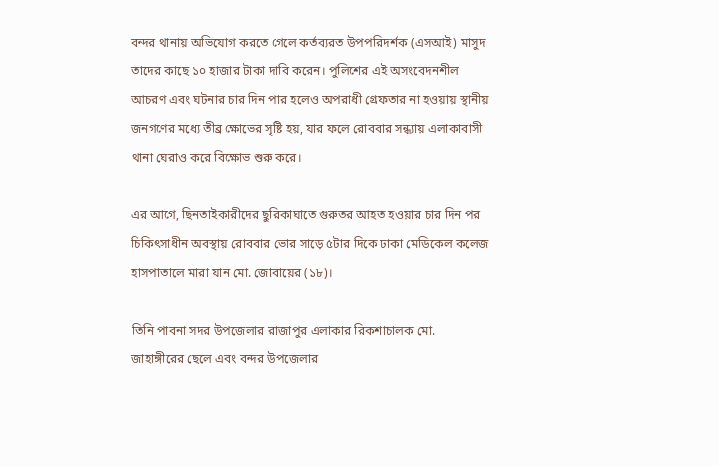বন্দর থানায় অভিযোগ করতে গেলে কর্তব্যরত উপপরিদর্শক (এসআই) মাসুদ তাদের কাছে ১০ হাজার টাকা দাবি করেন। পুলিশের এই অসংবেদনশীল আচরণ এবং ঘটনার চার দিন পার হলেও অপরাধী গ্রেফতার না হওয়ায় স্থানীয় জনগণের মধ্যে তীব্র ক্ষোভের সৃষ্টি হয়, যার ফলে রোববার সন্ধ্যায় এলাকাবাসী থানা ঘেরাও করে বিক্ষোভ শুরু করে।

এর আগে, ছিনতাইকারীদের ছুরিকাঘাতে গুরুতর আহত হওয়ার চার দিন পর চিকিৎসাধীন অবস্থায় রোববার ভোর সাড়ে ৫টার দিকে ঢাকা মেডিকেল কলেজ হাসপাতালে মারা যান মো. জোবায়ের (১৮)।

তিনি পাবনা সদর উপজেলার রাজাপুর এলাকার রিকশাচালক মো. জাহাঙ্গীরের ছেলে এবং বন্দর উপজেলার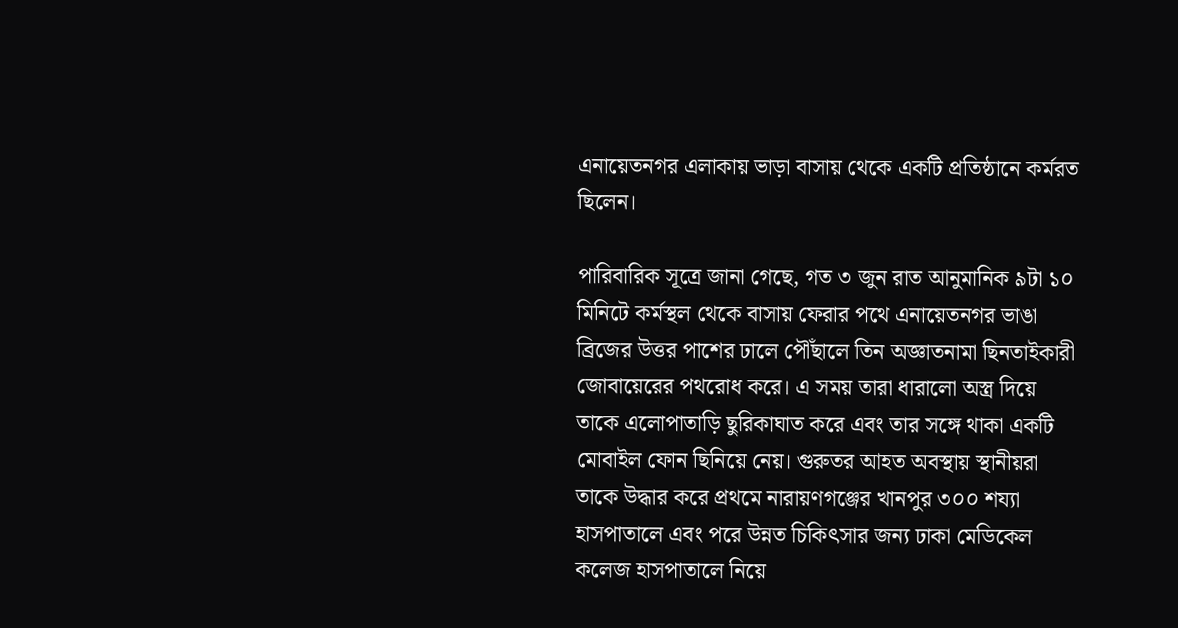এনায়েতনগর এলাকায় ভাড়া বাসায় থেকে একটি প্রতিষ্ঠানে কর্মরত ছিলেন।

পারিবারিক সূত্রে জানা গেছে, গত ৩ জুন রাত আনুমানিক ৯টা ১০ মিনিটে কর্মস্থল থেকে বাসায় ফেরার পথে এনায়েতনগর ভাঙা ব্রিজের উত্তর পাশের ঢালে পৌঁছালে তিন অজ্ঞাতনামা ছিনতাইকারী জোবায়েরের পথরোধ করে। এ সময় তারা ধারালো অস্ত্র দিয়ে তাকে এলোপাতাড়ি ছুরিকাঘাত করে এবং তার সঙ্গে থাকা একটি মোবাইল ফোন ছিনিয়ে নেয়। গুরুতর আহত অবস্থায় স্থানীয়রা তাকে উদ্ধার করে প্রথমে নারায়ণগঞ্জের খানপুর ৩০০ শয্যা হাসপাতালে এবং পরে উন্নত চিকিৎসার জন্য ঢাকা মেডিকেল কলেজ হাসপাতালে নিয়ে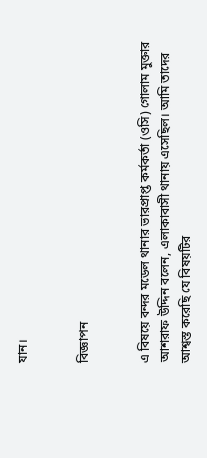যান।


বিজ্ঞাপন


এ বিষয়ে বন্দর মডেল থানার ভারপ্রাপ্ত কর্মকর্তা (ওসি) গোলাম মুক্তার আশরাফ উদ্দিন বলেন, এলাকাবাসী থানায় এসেছিল। আমি তাদের আশ্বস্ত করেছি যে বিষয়টির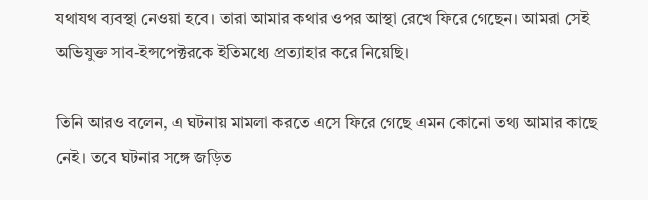যথাযথ ব্যবস্থা নেওয়া হবে। তারা আমার কথার ওপর আস্থা রেখে ফিরে গেছেন। আমরা সেই অভিযুক্ত সাব-ইন্সপেক্টরকে ইতিমধ্যে প্রত্যাহার করে নিয়েছি।

তিনি আরও বলেন, এ ঘটনায় মামলা করতে এসে ফিরে গেছে এমন কোনো তথ্য আমার কাছে নেই। তবে ঘটনার সঙ্গে জড়িত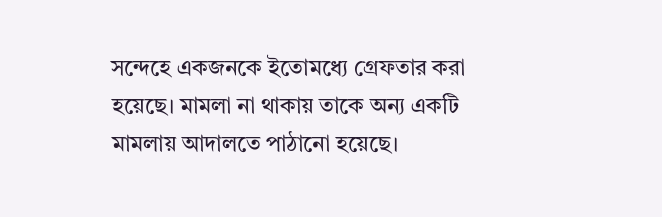সন্দেহে একজনকে ইতোমধ্যে গ্রেফতার করা হয়েছে। মামলা না থাকায় তাকে অন্য একটি মামলায় আদালতে পাঠানো হয়েছে।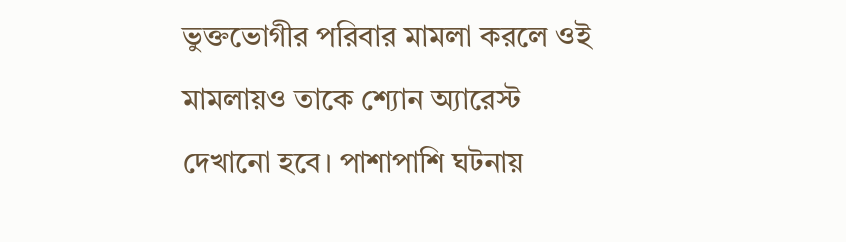ভুক্তভোগীর পরিবার মামলা করলে ওই মামলায়ও তাকে শ্যোন অ্যারেস্ট দেখানো হবে। পাশাপাশি ঘটনায়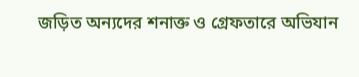জড়িত অন্যদের শনাক্ত ও গ্রেফতারে অভিযান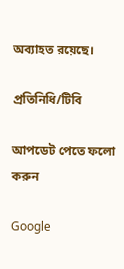অব্যাহত রয়েছে।

প্রতিনিধি/টিবি

আপডেট পেতে ফলো করুন

Google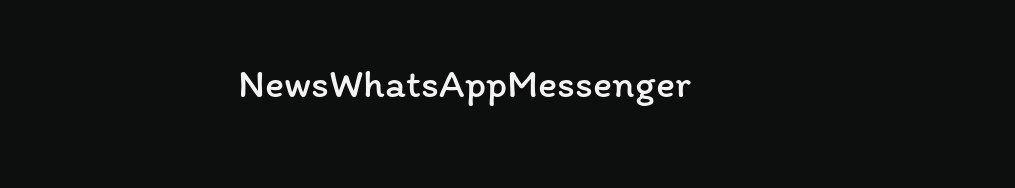NewsWhatsAppMessenger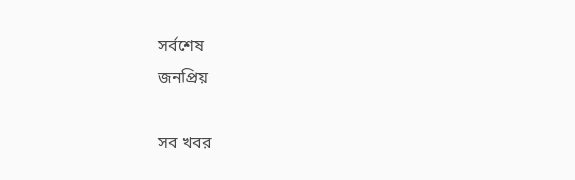সর্বশেষ
জনপ্রিয়

সব খবর